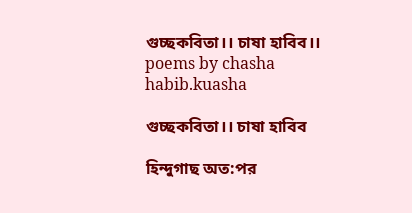গুচ্ছকবিতা।। চাষা হাবিব।। poems by chasha habib.kuasha

গুচ্ছকবিতা।। চাষা হাবিব

হিন্দুগাছ অত:পর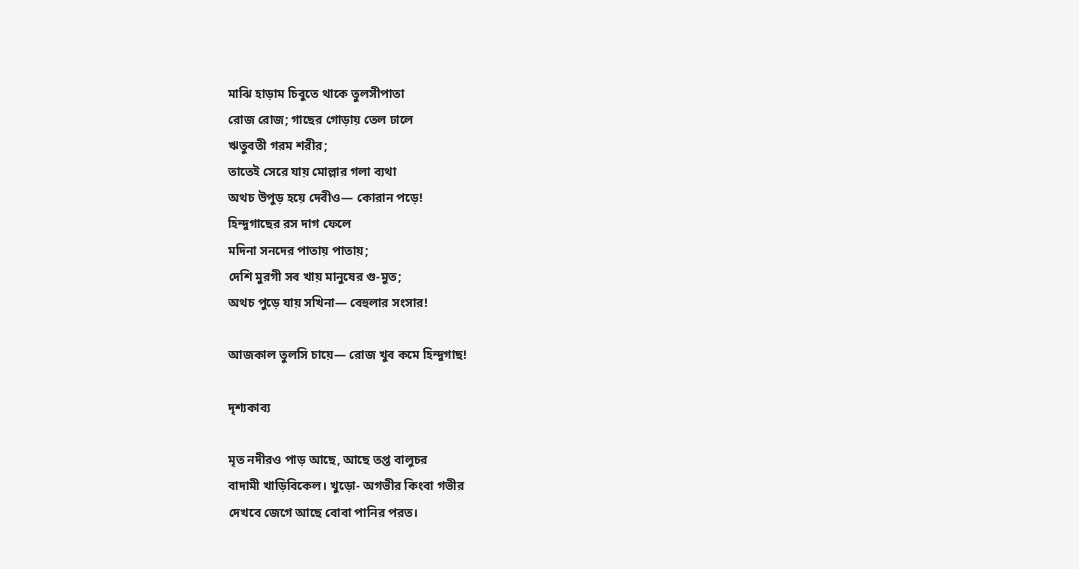মাঝি হাড়াম চিবুতে থাকে তুলসীপাতা
রোজ রোজ; গাছের গোড়ায় তেল ঢালে
ঋতুবতী গরম শরীর;
তাতেই সেরে যায় মোল্লার গলা ব্যথা
অথচ উপুড় হয়ে দেবীও— কোরান পড়ে!
হিন্দুগাছের রস দাগ ফেলে
মদিনা সনদের পাতায় পাতায়;
দেশি মুরগী সব খায় মানুষের গু-মুত;
অথচ পুড়ে যায় সখিনা— বেহুলার সংসার!

আজকাল তুলসি চায়ে— রোজ খুব কমে হিন্দুগাছ!

দৃশ্যকাব্য

মৃত নদীরও পাড় আছে, আছে তপ্ত বালুচর
বাদামী খাড়িবিকেল। খুড়ো- অগভীর কিংবা গভীর
দেখবে জেগে আছে বোবা পানির পরত।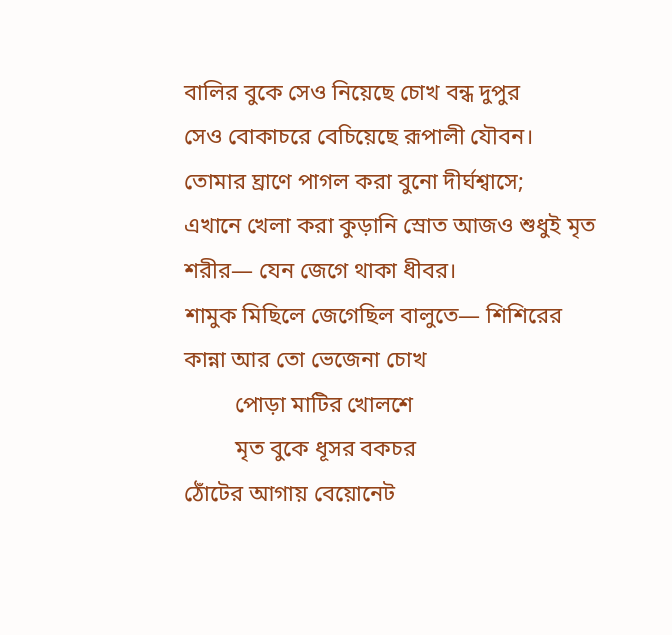বালির বুকে সেও নিয়েছে চোখ বন্ধ দুপুর
সেও বোকাচরে বেচিয়েছে রূপালী যৌবন। তোমার ঘ্রাণে পাগল করা বুনো দীর্ঘশ্বাসে;
এখানে খেলা করা কুড়ানি স্রোত আজও শুধুই মৃত শরীর— যেন জেগে থাকা ধীবর।
শামুক মিছিলে জেগেছিল বালুতে— শিশিরের কান্না আর তো ভেজেনা চোখ
         পোড়া মাটির খোলশে
         মৃত বুকে ধূসর বকচর
ঠোঁটের আগায় বেয়োনেট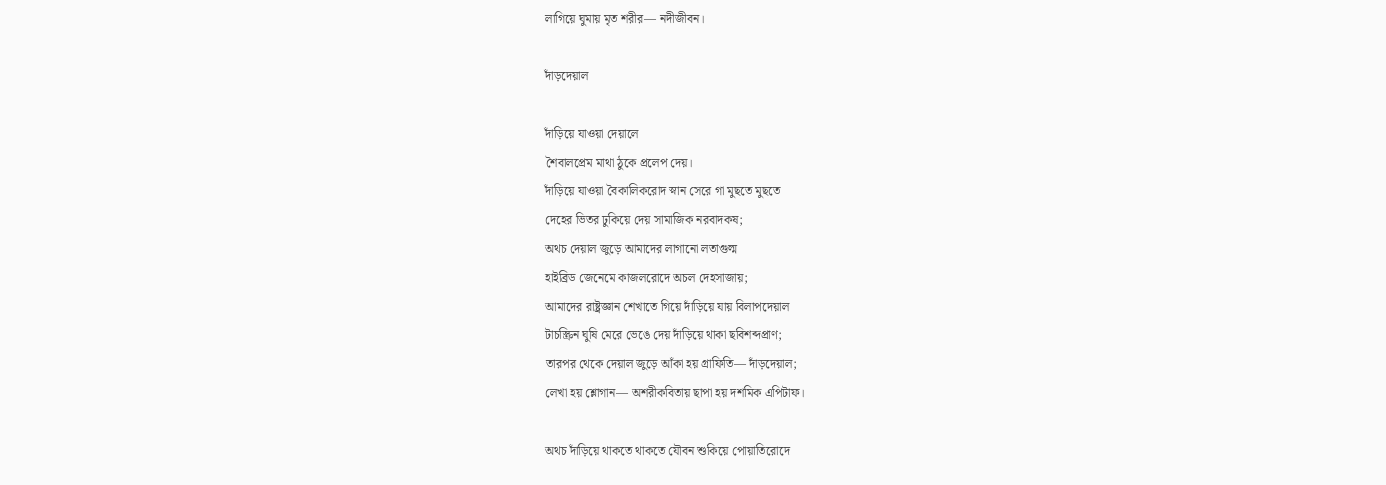লাগিয়ে ঘুমায় মৃত শরীর— নদীজীবন।

দাঁড়দেয়াল

দাঁড়িয়ে যাওয়া দেয়ালে
শৈবালপ্রেম মাথা ঠুকে প্রলেপ দেয়।
দাঁড়িয়ে যাওয়া বৈকালিকরোদ স্নান সেরে গা মুছতে মুছতে
দেহের ভিতর ঢুকিয়ে দেয় সামাজিক নরবাদকষ;
অথচ দেয়াল জুড়ে আমাদের লাগানো লতাগুল্ম
হাইব্রিড জেনেমে কাজলরোদে অচল দেহসাজায়;
আমাদের রাষ্ট্রজ্ঞান শেখাতে গিয়ে দাঁড়িয়ে যায় বিলাপদেয়াল
টাচস্ক্রিন ঘুষি মেরে ভেঙে দেয় দাঁড়িয়ে থাকা ছবিশব্দপ্রাণ;
তারপর থেকে দেয়াল জুড়ে আঁকা হয় গ্রাফিতি— দাঁড়দেয়াল;
লেখা হয় শ্লোগান— অশরীকবিতায় ছাপা হয় দশমিক এপিটাফ।

অথচ দাঁড়িয়ে থাকতে থাকতে যৌবন শুকিয়ে পোয়াতিরোদে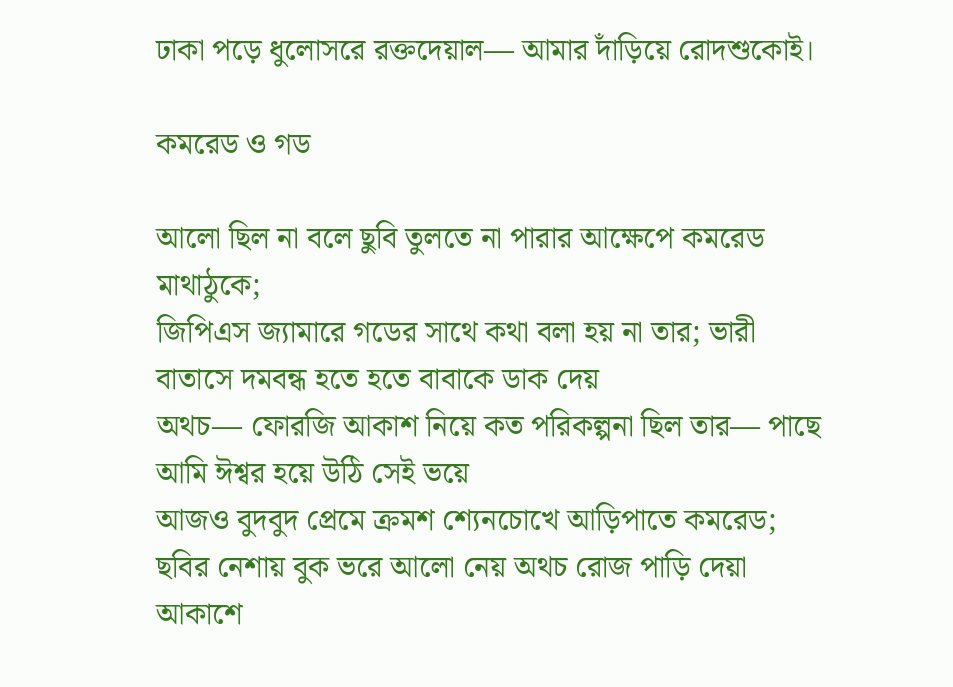ঢাকা পড়ে ধুলোসরে রক্তদেয়াল— আমার দাঁড়িয়ে রোদশুকোই।

কমরেড ও গড

আলো ছিল না বলে ছুবি তুলতে না পারার আক্ষেপে কমরেড মাথাঠুকে;
জিপিএস জ্যামারে গডের সাথে কথা বলা হয় না তার; ভারী বাতাসে দমবন্ধ হতে হতে বাবাকে ডাক দেয়
অথচ— ফোরজি আকাশ নিয়ে কত পরিকল্পনা ছিল তার— পাছে আমি ঈশ্বর হয়ে উঠি সেই ভয়ে
আজও বুদবুদ প্রেমে ক্রমশ শ্যেনচোখে আড়িপাতে কমরেড;
ছবির নেশায় বুক ভরে আলো নেয় অথচ রোজ পাড়ি দেয়া আকাশে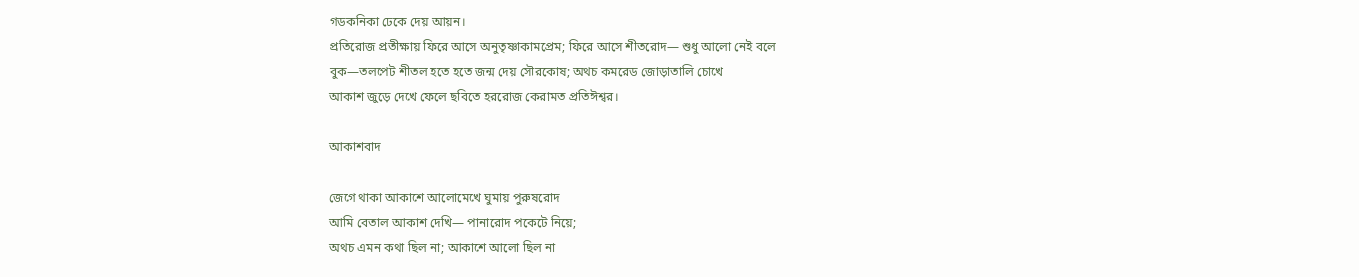গডকনিকা ঢেকে দেয় আয়ন।
প্রতিরোজ প্রতীক্ষায় ফিরে আসে অনুতৃষ্ণাকামপ্রেম; ফিরে আসে শীতরোদ— শুধু আলো নেই বলে
বুক—তলপেট শীতল হতে হতে জন্ম দেয় সৌরকোষ; অথচ কমরেড জোড়াতালি চোখে
আকাশ জুড়ে দেখে ফেলে ছবিতে হররোজ কেরামত প্রতিঈশ্বর।

আকাশবাদ

জেগে থাকা আকাশে আলোমেখে ঘুমায় পুরুষরোদ
আমি বেতাল আকাশ দেখি— পানারোদ পকেটে নিয়ে;
অথচ এমন কথা ছিল না; আকাশে আলো ছিল না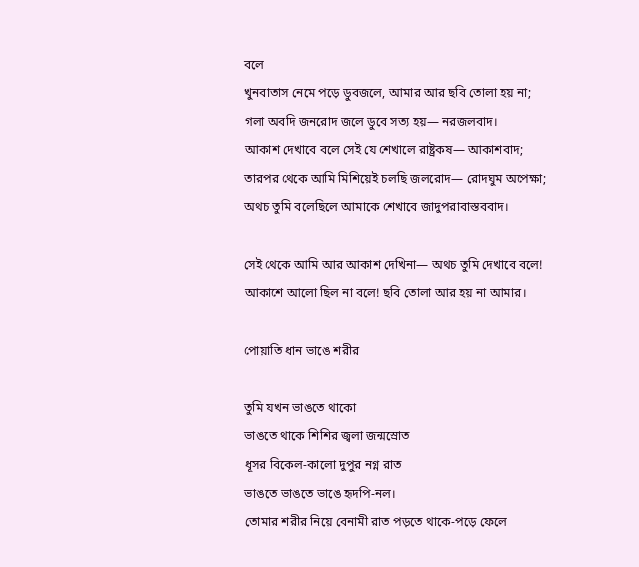বলে
খুনবাতাস নেমে পড়ে ডুবজলে, আমার আর ছবি তোলা হয় না;
গলা অবদি জনরোদ জলে ডুবে সত্য হয়— নরজলবাদ।
আকাশ দেখাবে বলে সেই যে শেখালে রাষ্ট্রকষ— আকাশবাদ;
তারপর থেকে আমি মিশিয়েই চলছি জলরোদ— রোদঘুম অপেক্ষা;
অথচ তুমি বলেছিলে আমাকে শেখাবে জাদুপরাবাস্তববাদ।

সেই থেকে আমি আর আকাশ দেখিনা— অথচ তুমি দেখাবে বলে!
আকাশে আলো ছিল না বলে! ছবি তোলা আর হয় না আমার।

পোয়াতি ধান ভাঙে শরীর

তুমি যখন ভাঙতে থাকো
ভাঙতে থাকে শিশির জ্বলা জন্মস্রোত
ধূসর বিকেল-কালো দুপুর নগ্ন রাত
ভাঙতে ভাঙতে ভাঙে হৃদপি-নল।
তোমার শরীর নিয়ে বেনামী রাত পড়তে থাকে-পড়ে ফেলে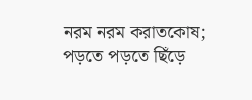নরম নরম করাতকোষ; পড়তে পড়তে ছিঁড়ে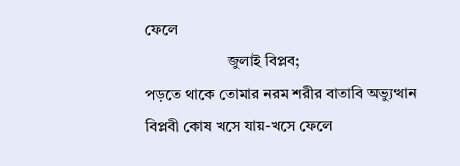ফেলে
                     জুলাই বিপ্লব;
পড়তে থাকে তোমার নরম শরীর বাতাবি অভ্যুত্থান
বিপ্লবী কোষ খসে যায়-খসে ফেলে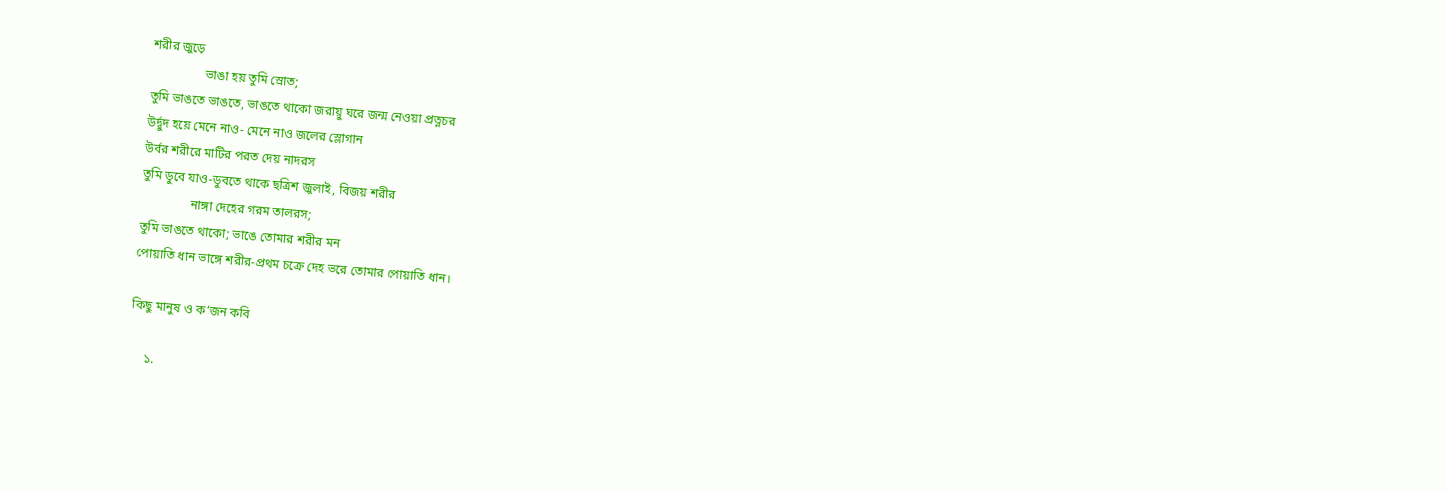শরীর জুড়ে
                 ভাঙা হয় তুমি স্রোত;
তুমি ভাঙতে ভাঙতে, ভাঙতে থাকো জরায়ু ঘরে জন্ম নেওয়া প্রত্নচর
উর্দ্বুদ হয়ে মেনে নাও- মেনে নাও জলের স্লোগান
উর্বর শরীরে মাটির পরত দেয় নাদরস
তুমি ডুবে যাও-ডুবতে থাকে ছত্রিশ জুলাই, বিজয় শরীর
                নাঙ্গা দেহের গরম তালরস;
তুমি ভাঙতে থাকো; ভাঙে তোমার শরীর মন
পোয়াতি ধান ভাঙ্গে শরীর-প্রথম চক্রে দেহ ভরে তোমার পোয়াতি ধান।

কিছু মানুষ ও ক’জন কবি

     ১.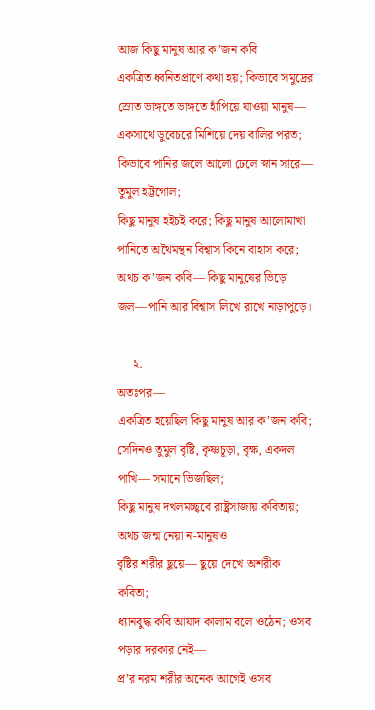আজ কিছু মানুষ আর ক’জন কবি
একত্রিত ধ্বনিতপ্রাণে কথা হয়; কিভাবে সমুদ্রের স্রোত ভাঙ্গতে ভাঙ্গতে হাঁপিয়ে যাওয়া মানুষ—
একসাথে ডুবেচরে মিশিয়ে দেয় বালির পরত;
কিভাবে পানির জলে আলো ঢেলে স্নান সারে— তুমুল হট্টগোল;
কিছু মানুষ হইচই করে; কিছু মানুষ আলোমাখা পানিতে অথৈমন্থন বিশ্বাস কিনে বাহাস করে;
অথচ ক’জন কবি— কিছু মানুষের ভিড়ে জল—পানি আর বিশ্বাস লিখে রাখে নাড়াপুড়ে।

     ২.
অতঃপর—
একত্রিত হয়েছিল কিছু মানুষ আর ক’জন কবি;
সেদিনও তুমুল বৃষ্টি, কৃষ্ণচূড়া, বৃক্ষ, একদল পাখি— সমানে ভিজছিল;
কিছু মানুষ দখলমচ্ছ্ববে রাষ্ট্রসাজায় কবিতায়; অথচ জন্ম নেয়া ন-মানুষও
বৃষ্টির শরীর ছুয়ে— ছুয়ে দেখে অশরীক কবিতা;
ধ্যানবুদ্ধ কবি আযাদ কালাম বলে ওঠেন; ওসব পড়ার দরকার নেই—
প্র’র নরম শরীর অনেক আগেই ওসব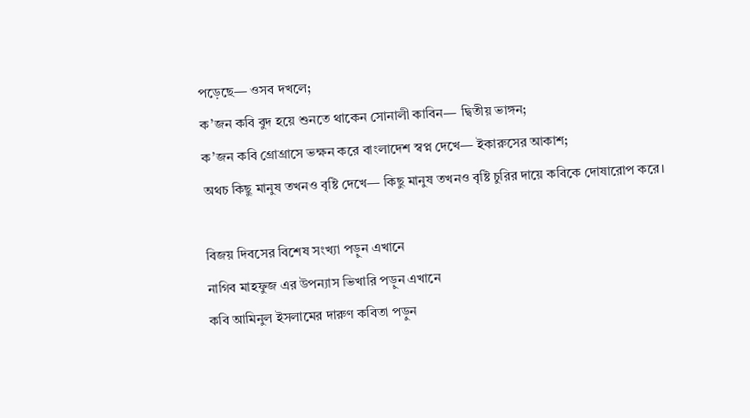পড়েছে— ওসব দখলে;
ক’জন কবি বুদ হয়ে শুনতে থাকেন সোনালী কাবিন— দ্বিতীয় ভাঙ্গন;
ক’জন কবি গ্রোগ্রাসে ভক্ষন করে বাংলাদেশ স্বপ্ন দেখে— ইকারুসের আকাশ;
অথচ কিছু মানুষ তখনও বৃষ্টি দেখে— কিছু মানুষ তখনও বৃষ্টি চুরির দায়ে কবিকে দোষারোপ করে।

বিজয় দিবসের বিশেষ সংখ্যা পড়ুন এখানে
নাগিব মাহফুজ এর উপন্যাস ভিখারি পড়ুন এখানে
কবি আমিনুল ইসলামের দারুণ কবিতা পড়ুন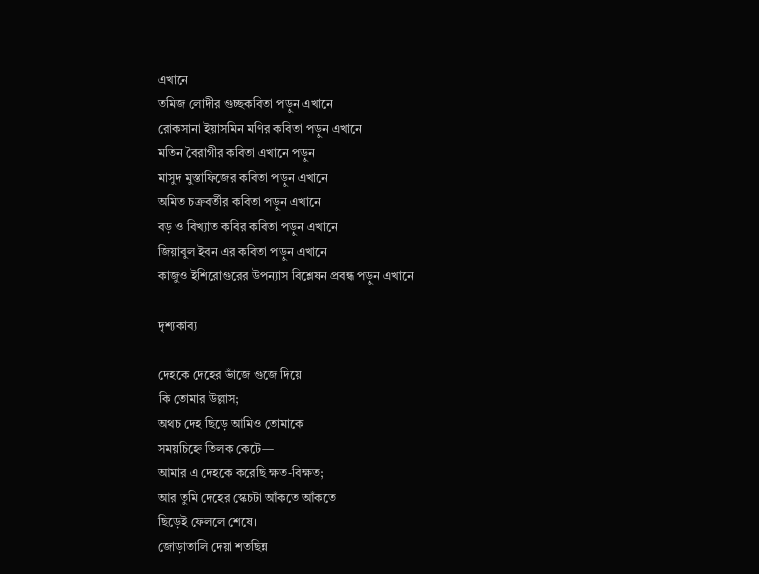এখানে
তমিজ লোদীর গুচ্ছকবিতা পড়ুন এখানে
রোকসানা ইয়াসমিন মণির কবিতা পড়ুন এখানে
মতিন বৈরাগীর কবিতা এখানে পড়ুন
মাসুদ মুস্তাফিজের কবিতা পড়ুন এখানে
অমিত চক্রবর্তীর কবিতা পড়ুন এখানে
বড় ও বিখ্যাত কবির কবিতা পড়ুন এখানে
জিয়াবুল ইবন এর কবিতা পড়ুন এখানে
কাজুও ইশিরোগুরের উপন্যাস বিশ্লেষন প্রবন্ধ পড়ুন এখানে

দৃশ্যকাব্য

দেহকে দেহের ভাঁজে গুজে দিয়ে
কি তোমার উল্লাস;
অথচ দেহ ছিড়ে আমিও তোমাকে
সময়চিহ্নে তিলক কেটে—
আমার এ দেহকে করেছি ক্ষত-বিক্ষত;
আর তুমি দেহের স্কেচটা আঁকতে আঁকতে
ছিড়েই ফেললে শেষে।
জোড়াতালি দেয়া শতছিন্ন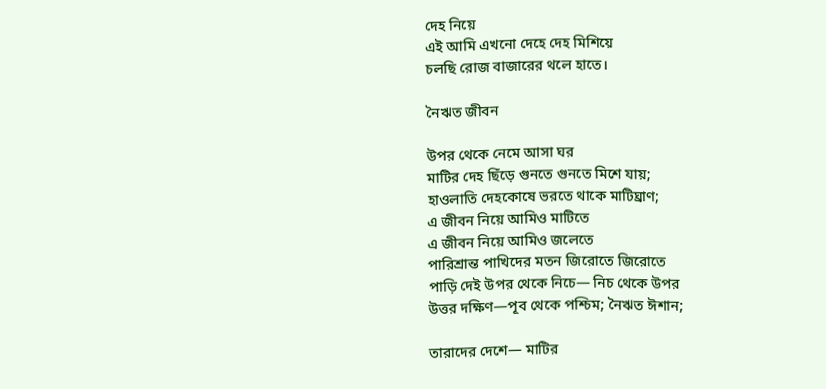দেহ নিয়ে
এই আমি এখনো দেহে দেহ মিশিয়ে
চলছি রোজ বাজারের থলে হাতে।

নৈঋত জীবন

উপর থেকে নেমে আসা ঘর
মাটির দেহ ছিঁড়ে গুনতে গুনতে মিশে যায়;
হাওলাতি দেহকোষে ভরতে থাকে মাটিঘ্রাণ;
এ জীবন নিয়ে আমিও মাটিতে
এ জীবন নিয়ে আমিও জলেতে
পারিশ্রান্ত পাখিদের মতন জিরোতে জিরোতে
পাড়ি দেই উপর থেকে নিচে— নিচ থেকে উপর
উত্তর দক্ষিণ—পূব থেকে পশ্চিম; নৈঋত ঈশান;

তারাদের দেশে— মাটির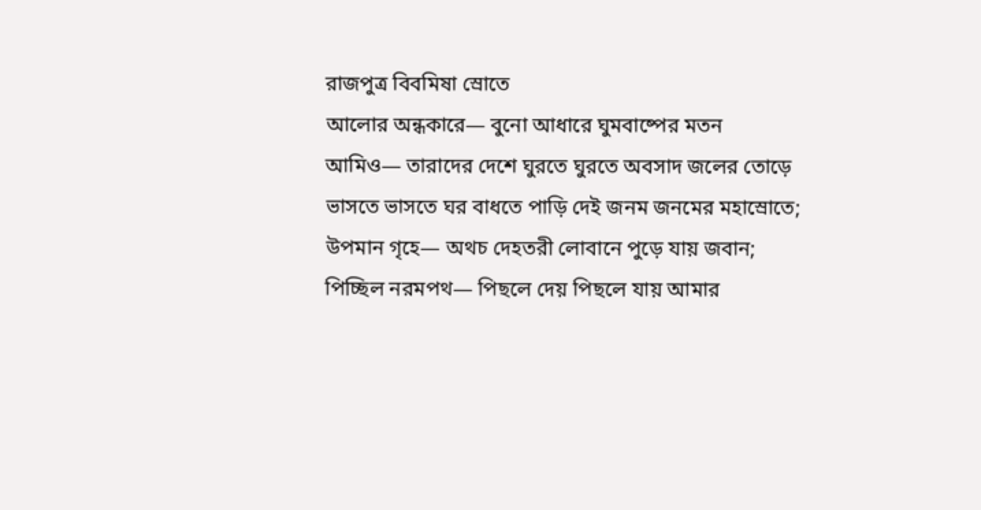রাজপুত্র বিবমিষা স্রোতে
আলোর অন্ধকারে— বুনো আধারে ঘুমবাষ্পের মতন
আমিও— তারাদের দেশে ঘুরতে ঘুরতে অবসাদ জলের তোড়ে
ভাসতে ভাসতে ঘর বাধতে পাড়ি দেই জনম জনমের মহাস্রোতে;
উপমান গৃহে— অথচ দেহতরী লোবানে পুড়ে যায় জবান;
পিচ্ছিল নরমপথ— পিছলে দেয় পিছলে যায় আমার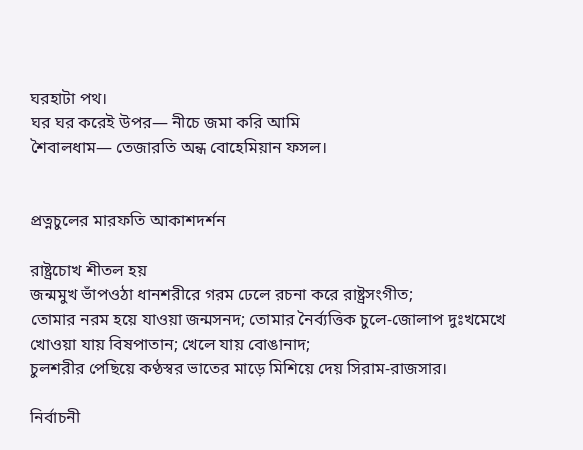ঘরহাটা পথ।
ঘর ঘর করেই উপর— নীচে জমা করি আমি
শৈবালধাম— তেজারতি অন্ধ বোহেমিয়ান ফসল।


প্রত্নচুলের মারফতি আকাশদর্শন

রাষ্ট্রচোখ শীতল হয়
জন্মমুখ ভাঁপওঠা ধানশরীরে গরম ঢেলে রচনা করে রাষ্ট্রসংগীত;
তোমার নরম হয়ে যাওয়া জন্মসনদ; তোমার নৈর্ব্যত্তিক চুলে-জোলাপ দুঃখমেখে
খোওয়া যায় বিষপাতান; খেলে যায় বোঙানাদ;
চুলশরীর পেছিয়ে কণ্ঠস্বর ভাতের মাড়ে মিশিয়ে দেয় সিরাম-রাজসার।

নির্বাচনী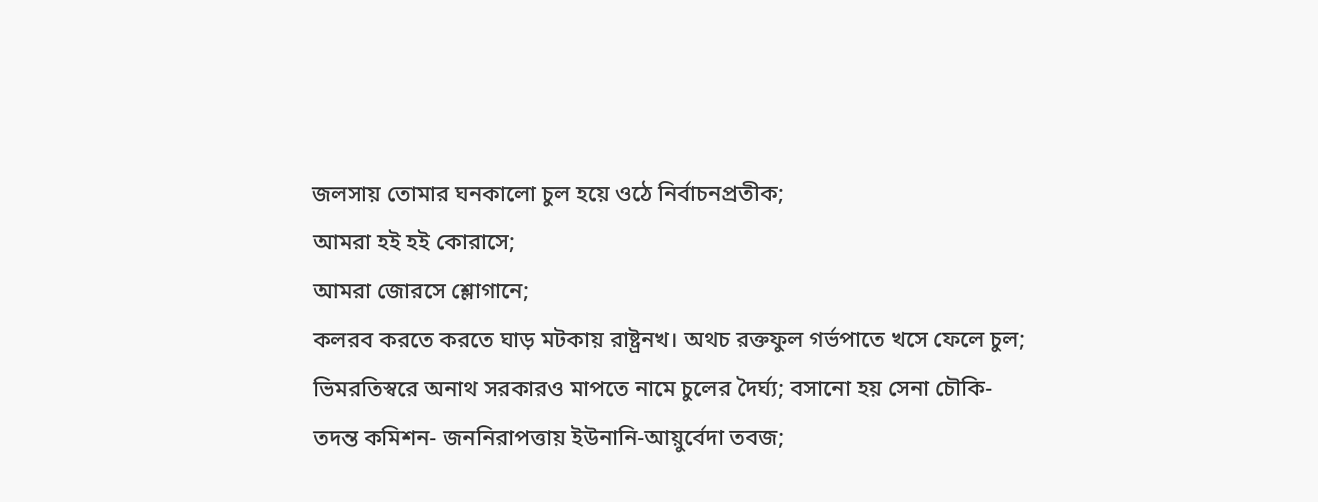জলসায় তোমার ঘনকালো চুল হয়ে ওঠে নির্বাচনপ্রতীক;
আমরা হই হই কোরাসে;
আমরা জোরসে শ্লোগানে;
কলরব করতে করতে ঘাড় মটকায় রাষ্ট্রনখ। অথচ রক্তফুল গর্ভপাতে খসে ফেলে চুল;
ভিমরতিস্বরে অনাথ সরকারও মাপতে নামে চুলের দৈর্ঘ্য; বসানো হয় সেনা চৌকি-
তদন্ত কমিশন- জননিরাপত্তায় ইউনানি-আয়ুর্বেদা তবজ;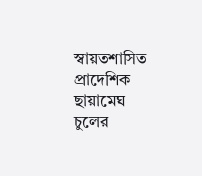স্বায়তশাসিত প্রাদেশিক ছায়ামেঘ চুলের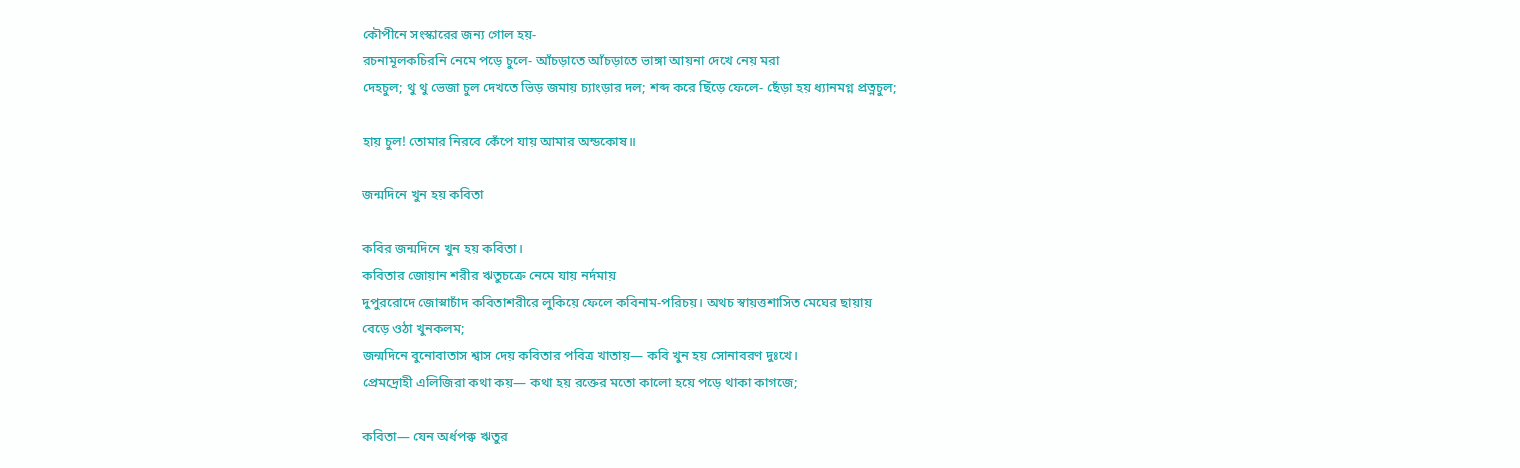কৌপীনে সংস্কারের জন্য গোল হয়-
রচনামূলকচিরনি নেমে পড়ে চুলে- আঁচড়াতে আঁচড়াতে ভাঙ্গা আয়না দেখে নেয় মরা
দেহচুল; থু থু ভেজা চুল দেখতে ভিড় জমায় চ্যাংড়ার দল; শব্দ করে ছিঁড়ে ফেলে- ছেঁড়া হয় ধ্যানমগ্ন প্রত্নচুল;

হায় চুল! তোমার নিরবে কেঁপে যায় আমার অন্ডকোষ॥

জন্মদিনে খুন হয় কবিতা

কবির জন্মদিনে খুন হয় কবিতা।
কবিতার জোয়ান শরীর ঋতুচক্রে নেমে যায় নর্দমায়
দুপুররোদে জোস্নাচাঁদ কবিতাশরীরে লুকিয়ে ফেলে কবিনাম-পরিচয়। অথচ স্বায়ত্তশাসিত মেঘের ছায়ায়
বেড়ে ওঠা খুনকলম;
জন্মদিনে বুনোবাতাস শ্বাস দেয় কবিতার পবিত্র খাতায়— কবি খুন হয় সোনাবরণ দুঃখে।
প্রেমদ্রোহী এলিজিরা কথা কয়— কথা হয় রক্তের মতো কালো হয়ে পড়ে থাকা কাগজে;

কবিতা— যেন অর্ধপক্ব ঋতুর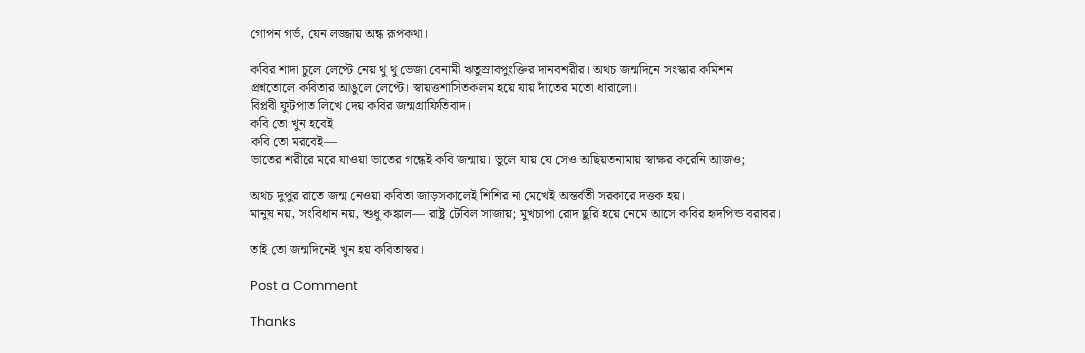গোপন গর্ভ, যেন লজ্জায় অন্ধ রূপকথা।

কবির শাদা চুলে লেপ্টে নেয় থু থু ভেজা বেনামী ঋতুস্রাবপুংক্তির দানবশরীর। অথচ জন্মদিনে সংস্কার কমিশন
প্রশ্নতোলে কবিতার আঙুলে লেপ্টে। স্বায়ত্তশাসিতকলম হয়ে যায় দাঁতের মতো ধারালো।
বিপ্লবী ফুটপাত লিখে দেয় কবির জন্মগ্রাফিতিবাদ।
কবি তো খুন হবেই
কবি তো মরবেই—
ভাতের শরীরে মরে যাওয়া ভাতের গন্ধেই কবি জন্মায়। ভুলে যায় যে সেও অছিয়তনামায় স্বাক্ষর করেনি আজও;

অথচ দুপুর রাতে জন্ম নেওয়া কবিতা জাড়সকালেই শিশির না মেখেই অন্তর্বতী সরকারে দত্তক হয়।
মানুষ নয়, সংবিধান নয়, শুধু কঙ্কাল— রাষ্ট্র টেবিল সাজায়; মুখচাপা রোদ ছুরি হয়ে নেমে আসে কবির হৃদপিন্ড বরাবর।

তাই তো জন্মদিনেই খুন হয় কবিতাস্বর।

Post a Comment

Thanks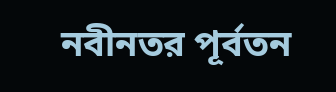নবীনতর পূর্বতন